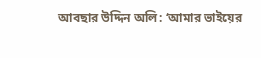আবছার উদ্দিন অলি: ‘আমার ভাইয়ের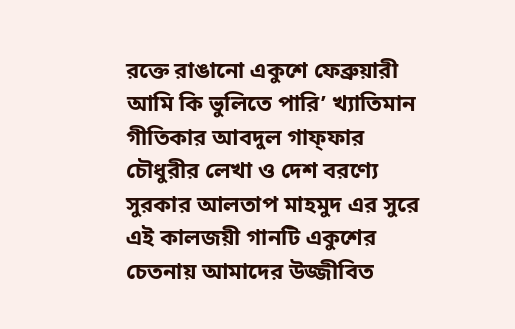রক্তে রাঙানো একুশে ফেব্রুয়ারী আমি কি ভুলিতে পারি’ খ্যাতিমান গীতিকার আবদুল গাফ্ফার চৌধুরীর লেখা ও দেশ বরণ্যে সুরকার আলতাপ মাহমুদ এর সুরে এই কালজয়ী গানটি একুশের চেতনায় আমাদের উজ্জীবিত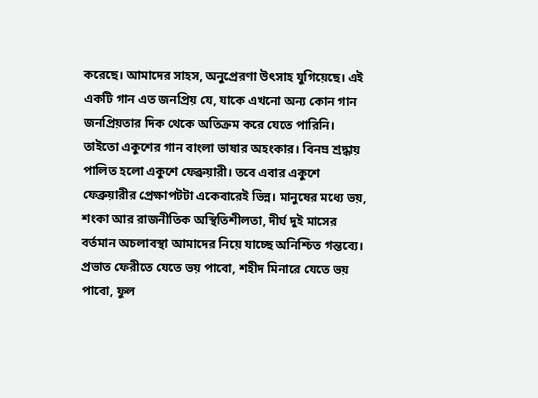করেছে। আমাদের সাহস, অনুপ্রেরণা উৎসাহ যুগিয়েছে। এই একটি গান এত জনপ্রিয় যে, যাকে এখনো অন্য কোন গান জনপ্রিয়তার দিক থেকে অতিক্রম করে যেতে পারিনি। তাইতো একুশের গান বাংলা ভাষার অহংকার। বিনম্র শ্রদ্ধায় পালিত হলো একুশে ফেব্রুয়ারী। তবে এবার একুশে ফেব্রুয়ারীর প্রেক্ষাপটটা একেবারেই ভিন্ন। মানুষের মধ্যে ভয়, শংকা আর রাজনীতিক অস্থিতিশীলতা, দীর্ঘ দুই মাসের বর্তমান অচলাবস্থা আমাদের নিয়ে যাচ্ছে অনিশ্চিত গন্তব্যে। প্রভাত ফেরীতে যেতে ভয় পাবো, শহীদ মিনারে যেতে ভয় পাবো, ফুল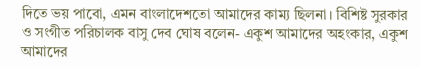দিতে ভয় পাবো, এমন বাংলাদেশতো আমাদের কাম্য ছিলনা। বিশিষ্ট সুরকার ও সংগীত পরিচালক বাসু দেব ঘোষ বলেন- একুশ আমাদের অহংকার, একুশ আমাদের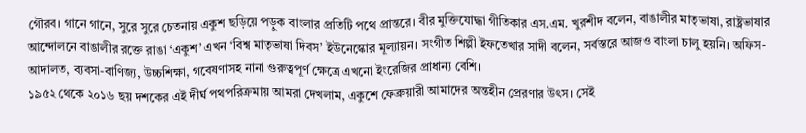গৌরব। গানে গানে, সুরে সুরে চেতনায় একুশ ছড়িয়ে পড়ুক বাংলার প্রতিটি পথে প্রান্তরে। বীর মুক্তিযোদ্ধা গীতিকার এস.এম. খুরশীদ বলেন, বাঙালীর মাতৃভাষা, রাষ্ট্রভাষার আন্দোলনে বাঙালীর রক্তে রাঙা ‘একুশ’ এখন ‘বিশ্ব মাতৃভাষা দিবস’ ইউনেস্কোর মূল্যায়ন। সংগীত শিল্পী ইফতেখার সাদী বলেন, সর্বস্তরে আজও বাংলা চালু হয়নি। অফিস-আদালত, ব্যবসা-বাণিজ্য, উচ্চশিক্ষা, গবেষণাসহ নানা গুরুত্বপূর্ণ ক্ষেত্রে এখনো ইংরেজির প্রাধান্য বেশি।
১৯৫২ থেকে ২০১৬ ছয় দশকের এই দীর্ঘ পথপরিক্রমায় আমরা দেখলাম, একুশে ফেব্রুয়ারী আমাদের অন্তহীন প্রেরণার উৎস। সেই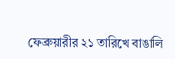ফেব্রুয়ারীর ২১ তারিখে বাঙালি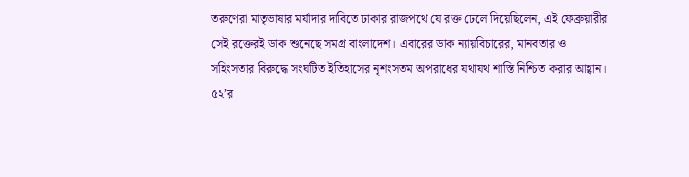তরুণেরা মাতৃভাষার মর্যাদার দাবিতে ঢাকার রাজপথে যে রক্ত ঢেলে দিয়েছিলেন, এই ফেব্রুয়ারীর সেই রক্তেরই ডাক শুনেছে সমগ্র বাংলাদেশ। এবারের ডাক ন্যায়বিচারের, মানবতার ও সহিংসতার বিরুদ্ধে সংঘটিত ইতিহাসের নৃশংসতম অপরাধের যথাযথ শাস্তি নিশ্চিত করার আহ্বান। ৫২’র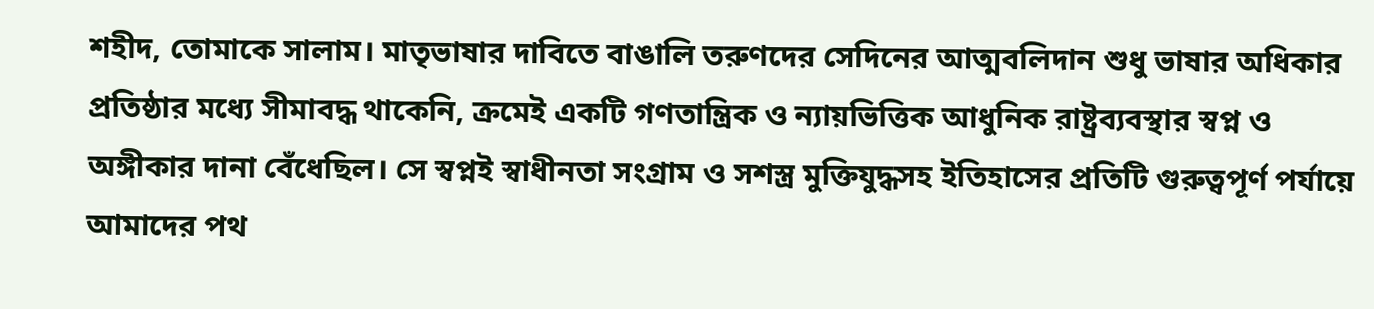শহীদ, তোমাকে সালাম। মাতৃভাষার দাবিতে বাঙালি তরুণদের সেদিনের আত্মবলিদান শুধু ভাষার অধিকার প্রতিষ্ঠার মধ্যে সীমাবদ্ধ থাকেনি, ক্রমেই একটি গণতান্ত্রিক ও ন্যায়ভিত্তিক আধুনিক রাষ্ট্রব্যবস্থার স্বপ্ন ও অঙ্গীকার দানা বেঁধেছিল। সে স্বপ্নই স্বাধীনতা সংগ্রাম ও সশস্ত্র মুক্তিযুদ্ধসহ ইতিহাসের প্রতিটি গুরুত্বপূর্ণ পর্যায়ে আমাদের পথ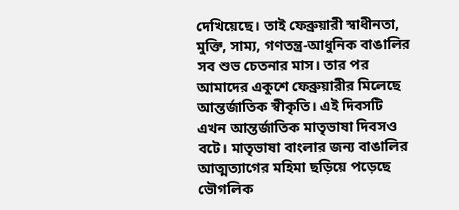দেখিয়েছে। তাই ফেব্রুয়ারী স্বাধীনতা, মুক্তি, সাম্য, গণতন্ত্র-আধুনিক বাঙালির সব শুভ চেতনার মাস। তার পর আমাদের একুশে ফেব্রুয়ারীর মিলেছে আন্তর্জাতিক স্বীকৃতি। এই দিবসটি এখন আন্তর্জাতিক মাতৃভাষা দিবসও বটে। মাতৃভাষা বাংলার জন্য বাঙালির আত্মত্যাগের মহিমা ছড়িয়ে পড়েছে ভৌগলিক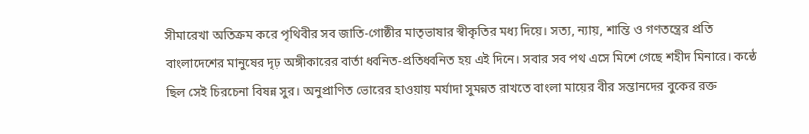সীমারেখা অতিক্রম করে পৃথিবীর সব জাতি-গোষ্ঠীর মাতৃভাষার স্বীকৃতির মধ্য দিয়ে। সত্য, ন্যায়, শান্তি ও গণতন্ত্রের প্রতি বাংলাদেশের মানুষের দৃঢ় অঙ্গীকারের বার্তা ধ্বনিত-প্রতিধ্বনিত হয় এই দিনে। সবার সব পথ এসে মিশে গেছে শহীদ মিনারে। কন্ঠে ছিল সেই চিরচেনা বিষন্ন সুর। অনুপ্রাণিত ভোরের হাওয়ায় মর্যাদা সুমন্নত রাখতে বাংলা মায়ের বীর সন্তানদের বুকের রক্ত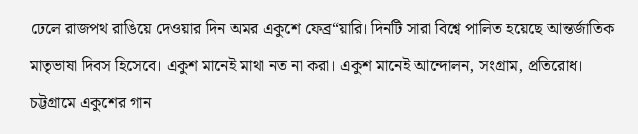ঢেলে রাজপথ রাঙিয়ে দেওয়ার দিন অমর একুশে ফেব্র“য়ারি। দিনটি সারা বিশ্বে পালিত হয়েছে আন্তর্জাতিক মাতৃভাষা দিবস হিসেবে। একুশ মানেই মাথা নত না করা। একুশ মানেই আন্দোলন, সংগ্রাম, প্রতিরোধ।
চট্টগ্রামে একুশের গান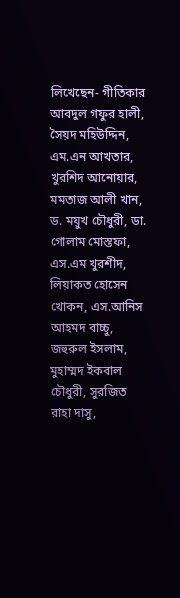লিখেছেন- গীতিকার আবদুল গফুর হালী, সৈয়দ মহিউদ্দিন, এম.এন আখতার, খুরশিদ আনোয়ার, মমতাজ আলী খান, ড. ময়ুখ চৌধুরী, ডা. গোলাম মোস্তফা, এস.এম খুরশীদ, লিয়াকত হোসেন খোকন, এস.আনিস আহমদ বাচ্চু, জহুরুল ইসলাম, মুহাম্মদ ইকবাল চৌধুরী, সুরজিত রাহা দাসু,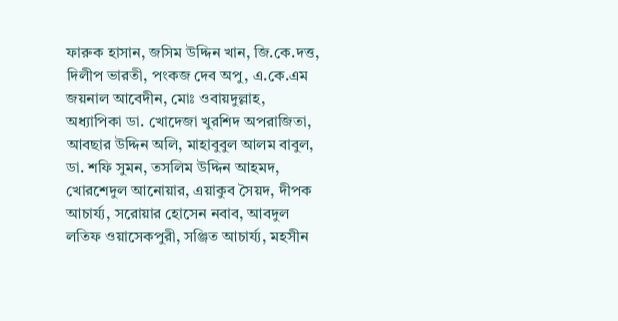ফারুক হাসান, জসিম উদ্দিন খান, জি.কে.দত্ত, দিলীপ ভারতী, পংকজ দেব অপু, এ.কে.এম জয়নাল আবেদীন, মোঃ ওবায়দুল্লাহ, অধ্যাপিকা ডা. খোদেজা খুরশিদ অপরাজিতা, আবছার উদ্দিন অলি, মাহাবুবুল আলম বাবুল, ডা. শফি সুমন, তসলিম উদ্দিন আহমদ, খোরশেদুল আনোয়ার, এয়াকুব সৈয়দ, দীপক আচার্য্য, সরোয়ার হোসেন নবাব, আবদুল লতিফ ওয়াসেকপুরী, সঞ্জিত আচার্য্য, মহসীন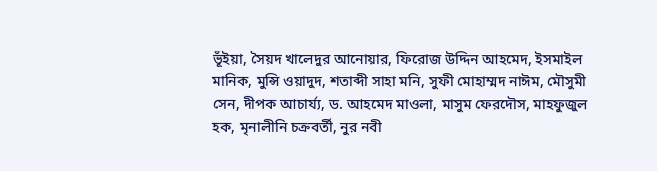ভূঁইয়া, সৈয়দ খালেদুর আনোয়ার, ফিরোজ উদ্দিন আহমেদ, ইসমাইল মানিক, মুন্সি ওয়াদুদ, শতাব্দী সাহা মনি, সুফী মোহাম্মদ নাঈম, মৌসুমী সেন, দীপক আচার্য্য, ড. আহমেদ মাওলা, মাসুম ফেরদৌস, মাহফুজুল হক, মৃনালীনি চক্রবর্তী, নুর নবী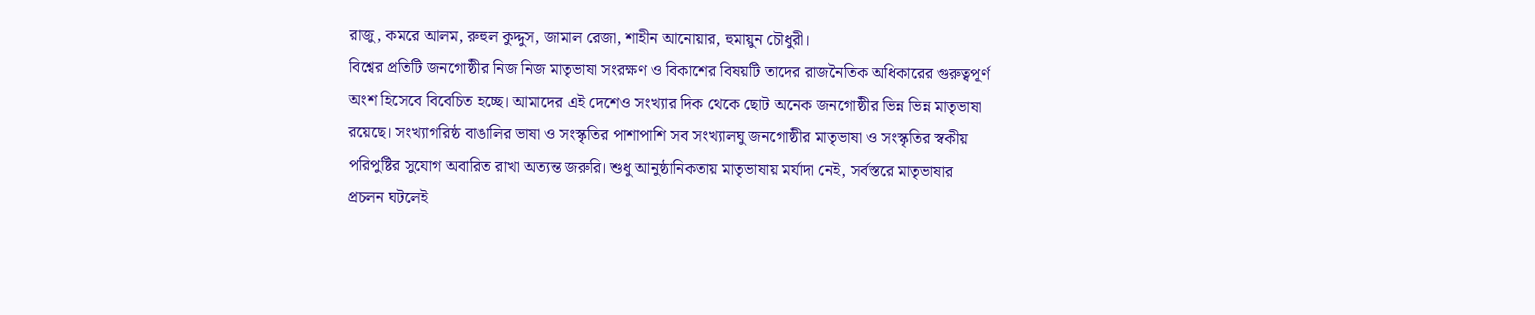রাজু, কমরে আলম, রুহুল কুদ্দুস, জামাল রেজা, শাহীন আনোয়ার, হুমায়ুন চৌধুরী।
বিশ্বের প্রতিটি জনগোষ্ঠীর নিজ নিজ মাতৃভাষা সংরক্ষণ ও বিকাশের বিষয়টি তাদের রাজনৈতিক অধিকারের গুরুত্বপূর্ণ অংশ হিসেবে বিবেচিত হচ্ছে। আমাদের এই দেশেও সংখ্যার দিক থেকে ছোট অনেক জনগোষ্ঠীর ভিন্ন ভিন্ন মাতৃভাষা রয়েছে। সংখ্যাগরিষ্ঠ বাঙালির ভাষা ও সংস্কৃতির পাশাপাশি সব সংখ্যালঘু জনগোষ্ঠীর মাতৃভাষা ও সংস্কৃতির স্বকীয় পরিপুষ্টির সুযোগ অবারিত রাখা অত্যন্ত জরুরি। শুধু আনুষ্ঠানিকতায় মাতৃভাষায় মর্যাদা নেই, সর্বস্তরে মাতৃভাষার প্রচলন ঘটলেই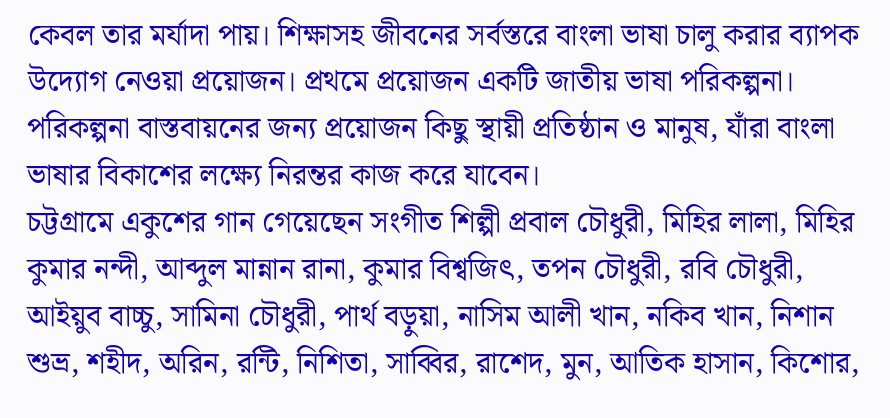কেবল তার মর্যাদা পায়। শিক্ষাসহ জীবনের সর্বস্তরে বাংলা ভাষা চালু করার ব্যাপক উদ্যোগ নেওয়া প্রয়োজন। প্রথমে প্রয়োজন একটি জাতীয় ভাষা পরিকল্পনা। পরিকল্পনা বাস্তবায়নের জন্য প্রয়োজন কিছু স্থায়ী প্রতিষ্ঠান ও মানুষ, যাঁরা বাংলা ভাষার বিকাশের লক্ষ্যে নিরন্তর কাজ করে যাবেন।
চট্টগ্রামে একুশের গান গেয়েছেন সংগীত শিল্পী প্রবাল চৌধুরী, মিহির লালা, মিহির কুমার নন্দী, আব্দুল মান্নান রানা, কুমার বিশ্বজিৎ, তপন চৌধুরী, রবি চৌধুরী, আইয়ুব বাচ্চু, সামিনা চৌধুরী, পার্থ বড়ুয়া, নাসিম আলী খান, নকিব খান, নিশান শুভ্র, শহীদ, অরিন, রন্টি, নিশিতা, সাব্বির, রাশেদ, মুন, আতিক হাসান, কিশোর,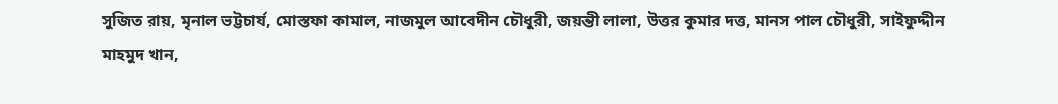সুজিত রায়, মৃনাল ভট্টচার্য, মোস্তফা কামাল, নাজমুল আবেদীন চৌধুরী, জয়ন্তী লালা, উত্তর কুমার দত্ত, মানস পাল চৌধুরী, সাইফুদ্দীন মাহমুদ খান,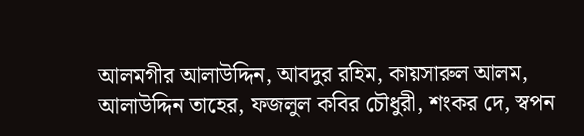আলমগীর আলাউদ্দিন, আবদুর রহিম, কায়সারুল আলম, আলাউদ্দিন তাহের, ফজলুল কবির চৌধুরী, শংকর দে, স্বপন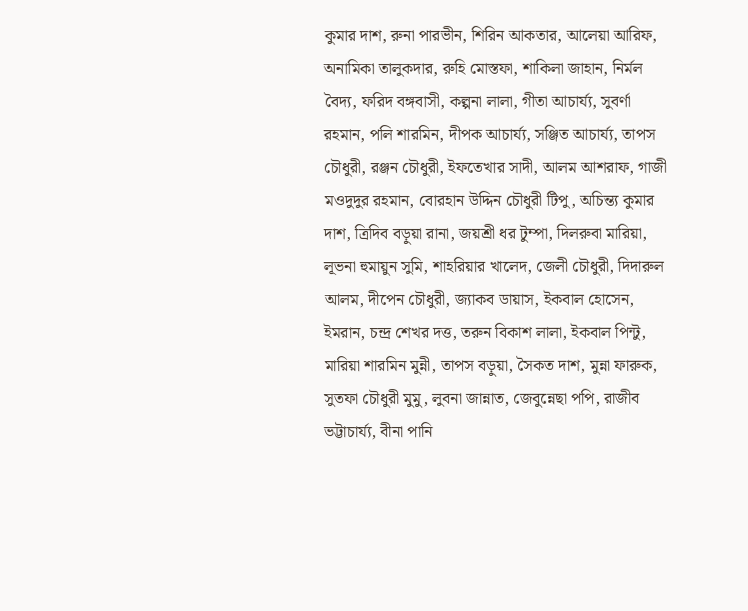কুমার দাশ, রুনা পারভীন, শিরিন আকতার, আলেয়া আরিফ, অনামিকা তালুকদার, রুহি মোস্তফা, শাকিলা জাহান, নির্মল বৈদ্য, ফরিদ বঙ্গবাসী, কল্পনা লালা, গীতা আচার্য্য, সুবর্ণা রহমান, পলি শারমিন, দীপক আচার্য্য, সঞ্জিত আচার্য্য, তাপস চৌধুরী, রঞ্জন চৌধুরী, ইফতেখার সাদী, আলম আশরাফ, গাজী মওদুদুর রহমান, বোরহান উদ্দিন চৌধুরী টিপু, অচিন্ত্য কুমার দাশ, ত্রিদিব বড়ুয়া রানা, জয়শ্রী ধর টুম্পা, দিলরুবা মারিয়া, লূভনা হুমায়ুন সুমি, শাহরিয়ার খালেদ, জেলী চৌধুরী, দিদারুল আলম, দীপেন চৌধুরী, জ্যাকব ডায়াস, ইকবাল হোসেন, ইমরান, চন্দ্র শেখর দত্ত, তরুন বিকাশ লালা, ইকবাল পিন্টু, মারিয়া শারমিন মুন্নী, তাপস বড়ুয়া, সৈকত দাশ, মুন্না ফারুক, সুতফা চৌধুরী মুমু, লুবনা জান্নাত, জেবুন্নেছা পপি, রাজীব ভট্টাচার্য্য, বীনা পানি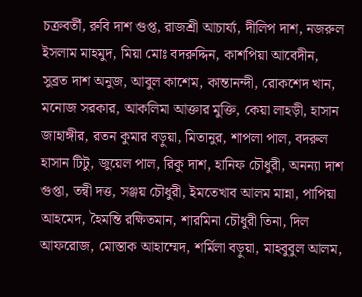চক্রবর্তী, রুবি দাশ গুপ্ত, রাজশ্রী আচার্য্য, দীলিপ দাশ, নজরুল ইসলাম মাহমুদ, মিয়া মোঃ বদরুদ্দিন, কাশপিয়া আবেদীন, সুব্রত দাশ অনুজ, আবুল কাশেম, কান্তানন্দী, রোকশেদ খান, মনোজ সরকার, আকলিমা আক্তার মুক্তি, কেয়া লাহড়ী, হাসান জাহাঙ্গীর, রতন কুমার বড়ুয়া, মিতানুর, শাপলা পাল, বদরুল হাসান টিটু, জুয়েল পাল, রিকু দাশ, হানিফ চৌধুরী, অনন্যা দাশ গুপ্তা, তন্বী দত্ত, সঞ্জয় চৌধুরী, ইমতেখাব আলম মান্না, পাপিয়া আহমেদ, হৈমন্তি রক্ষিতমান, শারমিনা চৌধুরী তিনা, দিল আফরোজ, মোস্তাক আহাম্মেদ, শর্মিলা বড়ুয়া, মাহবুবুল আলম,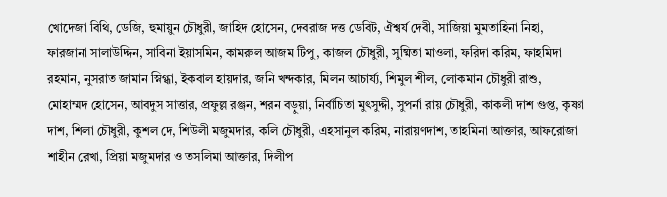খোদেজা বিথি, ডেজি, হুমায়ুন চৌধুরী, জাহিদ হোসেন, দেবরাজ দত্ত ডেবিট, ঐশ্বর্য দেবী, সাজিয়া মুমতাহিনা নিহা, ফারজানা সালাউদ্দিন, সাবিনা ইয়াসমিন, কামরুল আজম টিপু, কাজল চৌধুরী, সুষ্মিতা মাওলা, ফরিদা করিম, ফাহমিদা রহমান, নুসরাত জামান স্নিগ্ধা, ইকবাল হায়দার, জনি খন্দকার, মিলন আচার্য্য, শিমুল শীল, লোকমান চৌধুরী রাশু, মোহাম্মদ হোসেন, আবদুস সাত্তার, প্রফুল্ল রঞ্জন, শরন বড়ুয়া, নির্বাচিতা মুৎসুদ্দী, সুপর্না রায় চৌধুরী, কাকলী দাশ গুপ্ত, কৃষ্ণা দাশ, শিলা চৌধুরী, কুশল দে, শিউলী মজুমদার, কলি চৌধুরী, এহসানুল করিম, নারায়ণদাশ, তাহমিনা আক্তার, আফরোজা শাহীন রেখা, প্রিয়া মজুমদার ও তসলিমা আক্তার, দিলীপ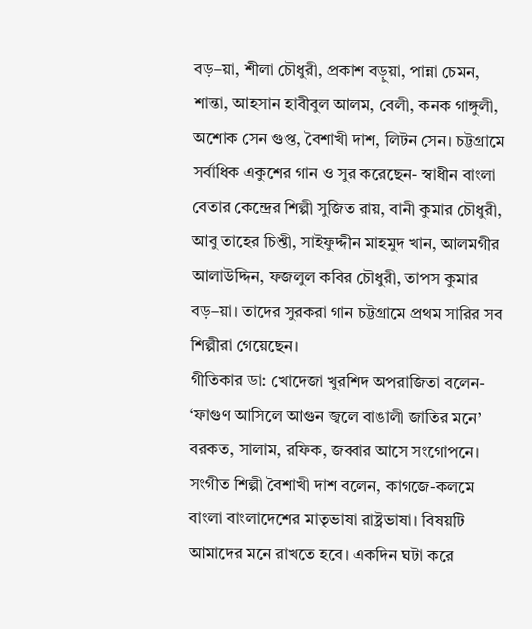বড়–য়া, শীলা চৌধুরী, প্রকাশ বড়ুয়া, পান্না চেমন, শান্তা, আহসান হাবীবুল আলম, বেলী, কনক গাঙ্গুলী, অশোক সেন গুপ্ত, বৈশাখী দাশ, লিটন সেন। চট্টগ্রামে সর্বাধিক একুশের গান ও সুর করেছেন- স্বাধীন বাংলা বেতার কেন্দ্রের শিল্পী সুজিত রায়, বানী কুমার চৌধুরী, আবু তাহের চিশ্তী, সাইফুদ্দীন মাহমুদ খান, আলমগীর আলাউদ্দিন, ফজলুল কবির চৌধুরী, তাপস কুমার বড়–য়া। তাদের সুরকরা গান চট্টগ্রামে প্রথম সারির সব শিল্পীরা গেয়েছেন।
গীতিকার ডা: খোদেজা খুরশিদ অপরাজিতা বলেন- ‘ফাগুণ আসিলে আগুন জ্বলে বাঙালী জাতির মনে’ বরকত, সালাম, রফিক, জব্বার আসে সংগোপনে। সংগীত শিল্পী বৈশাখী দাশ বলেন, কাগজে-কলমে বাংলা বাংলাদেশের মাতৃভাষা রাষ্ট্রভাষা। বিষয়টি আমাদের মনে রাখতে হবে। একদিন ঘটা করে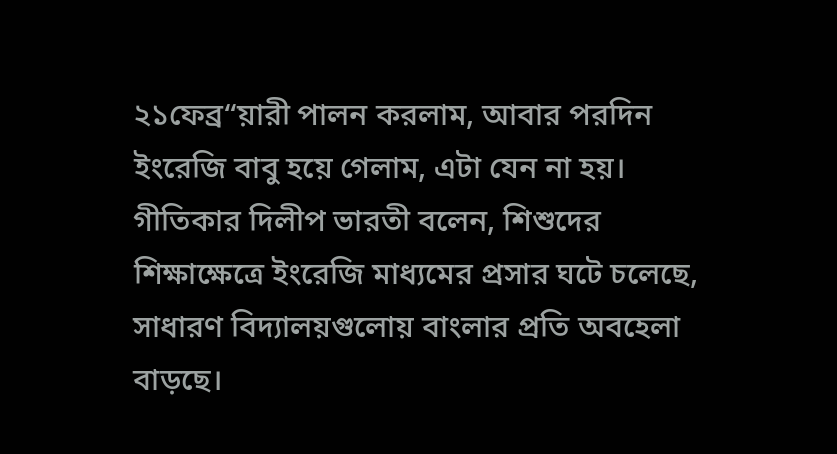২১ফেব্র“য়ারী পালন করলাম, আবার পরদিন ইংরেজি বাবু হয়ে গেলাম, এটা যেন না হয়। গীতিকার দিলীপ ভারতী বলেন, শিশুদের শিক্ষাক্ষেত্রে ইংরেজি মাধ্যমের প্রসার ঘটে চলেছে, সাধারণ বিদ্যালয়গুলোয় বাংলার প্রতি অবহেলা বাড়ছে।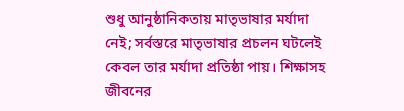শুধু আনুষ্ঠানিকতায় মাতৃভাষার মর্যাদা নেই; সর্বস্তরে মাতৃভাষার প্রচলন ঘটলেই কেবল তার মর্যাদা প্রতিষ্ঠা পায়। শিক্ষাসহ জীবনের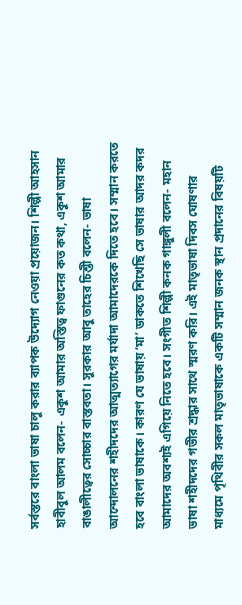সর্বস্তরে বাংলা ভাষা চালু করার ব্যাপক উদ্যোগ নেওয়া প্রয়োজন। শিল্পী আহসান হাবীবুল আলম বলেন- একুশ আমার অস্তিত্ব ফাগুনের কত কথা, একুশ আমার বাঙালীত্বের সোচ্চার বাস্তবতা। সুরকার আবু তাহের চিশ্তী বলেন- ভাষা আন্দোলনের শহীদদের আত্মত্যাগের মর্যাদা আমাদেরকে দিতে হবে। সম্মান করতে হবে বাংলা ভাষাকে। কারণ যে ভাষায় ‘মা’ ডাকতে শিখেছি সে ভাষার আদর কদর আমাদের অবশ্যই এগিয়ে নিতে হবে। সংগীত শিল্পী কনক গাঙ্গুলী বলেন- মহান ভাষা শহীদদের গভীর শ্রদ্ধার সাথে স্মরণ করি। এই মাতৃভাষা দিবস ঘোষণার মাধ্যমে পৃথিবীর সকল মাতৃভাষাকে একটি সম্মান জনক স্থান প্রদানের বিষয়টি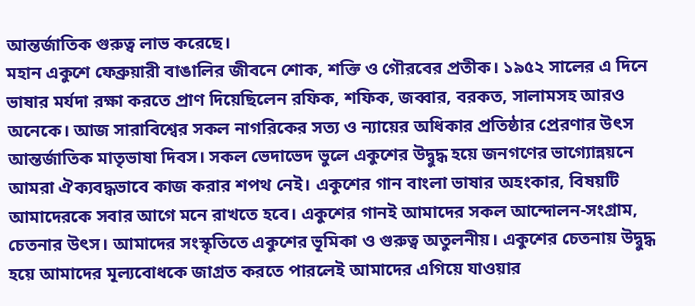আন্তর্জাতিক গুরুত্ব লাভ করেছে।
মহান একুশে ফেব্রুয়ারী বাঙালির জীবনে শোক, শক্তি ও গৌরবের প্রতীক। ১৯৫২ সালের এ দিনে ভাষার মর্যদা রক্ষা করতে প্রাণ দিয়েছিলেন রফিক, শফিক, জব্বার, বরকত, সালামসহ আরও অনেকে। আজ সারাবিশ্বের সকল নাগরিকের সত্য ও ন্যায়ের অধিকার প্রতিষ্ঠার প্রেরণার উৎস আন্তর্জাতিক মাতৃভাষা দিবস। সকল ভেদাভেদ ভুলে একুশের উদ্বুদ্ধ হয়ে জনগণের ভাগ্যোন্নয়নে আমরা ঐক্যবদ্ধভাবে কাজ করার শপথ নেই। একুশের গান বাংলা ভাষার অহংকার, বিষয়টি আমাদেরকে সবার আগে মনে রাখতে হবে। একুশের গানই আমাদের সকল আন্দোলন-সংগ্রাম, চেতনার উৎস। আমাদের সংস্কৃতিতে একুশের ভূমিকা ও গুরুত্ব অতুলনীয়। একুশের চেতনায় উদ্বুদ্ধ হয়ে আমাদের মূল্যবোধকে জাগ্রত করতে পারলেই আমাদের এগিয়ে যাওয়ার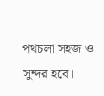পথচলা সহজ ও সুন্দর হবে।